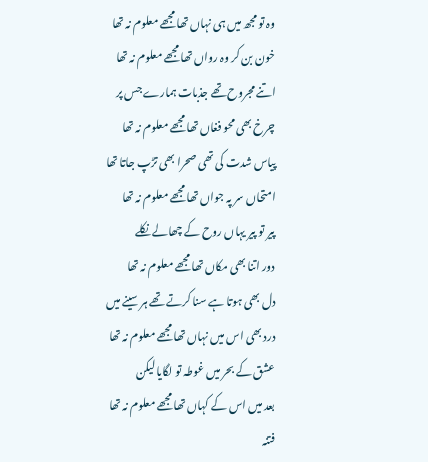وہ تو مجھ میں ہی نہاں تھا مجھے معلوم نہ تھا
خون بن کر وہ رواں تھا مجھے معلوم نہ تھا
اتنے مجروح تھے جذبات ہمارے جس پر
چرخ بھی محو فغاں تھا مجھے معلوم نہ تھا
پیاس شدت کی تھی صحرا بھی تڑپ جاتا تھا
امتحاں سر پہ جواں تھا مجھے معلوم نہ تھا
پیر تو پیر یہاں روح کے چھالے نکلے
دور اتنا بھی مکاں تھا مجھے معلوم نہ تھا
دل بھی ہوتا ہے سنا کرتے تھے ہر سینے میں
درد بھی اس میں نہاں تھا مجھے معلوم نہ تھا
عشق کے بحر میں غوطہ تو لگایا لیکن
بعد میں اس کے کہاں تھا مجھے معلوم نہ تھا
فتنہ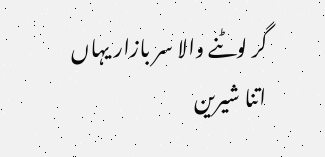گر لوٹنے والا سر بازار یہاں
اتنا شیرین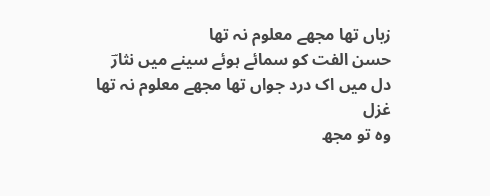زباں تھا مجھے معلوم نہ تھا
حسن الفت کو سمائے ہوئے سینے میں نثارؔ
دل میں اک درد جواں تھا مجھے معلوم نہ تھا
غزل
وہ تو مجھ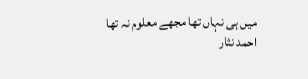میں ہی نہاں تھا مجھے معلوم نہ تھا
احمد نثار